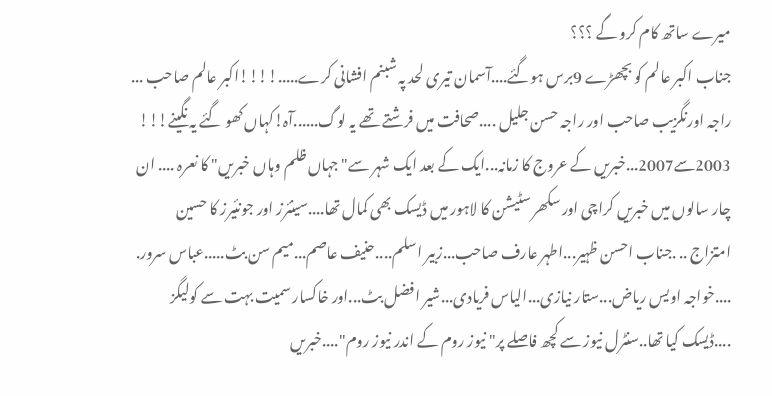میرے ساتھ کام کرو گے ؟؟؟
جناب اکبر عالم کو بچھڑے 9برس ہوگئے....آسمان تیری لحد پہ شبنم افشانی کرے.....!!!!اکبر عالم صاحب ... راجہ اورنگزیب صاحب اور راجہ حسن جلیل ....صحافت میں فرشتے تھے یہ لوگ......آہ!کہاں کھو گئے یہ نگینے!!!
2003سے2007...خبریں کے عروج کا زمانہ...ایک کے بعد ایک شہر سے" جہاں ظلم وہاں خبریں" کا نعرہ .... ان چار سالوں میں خبریں کراچی اور سکھر سٹیشن کا لاہور میں ڈیسک بھی کمال تھا....سینئرز اور جونئیرز کا حسین امتزاج .. .جناب احسن ظہیر...اطہر عارف صاحب...زبیر اسلم....حنیف عاصم...میم سن بٹ.....عباس سرور. ....خواجہ اویس ریاض...ستار نیازی...الیاس فریادی...شیر افضل بٹ...اور خاکسار سمیت بہت سے کولیگز ....ڈیسک کیا تھا..سنٹرل نیوز سے کچھ فاصلے پر" نیوز روم کے اندر نیوز روم"....خبریں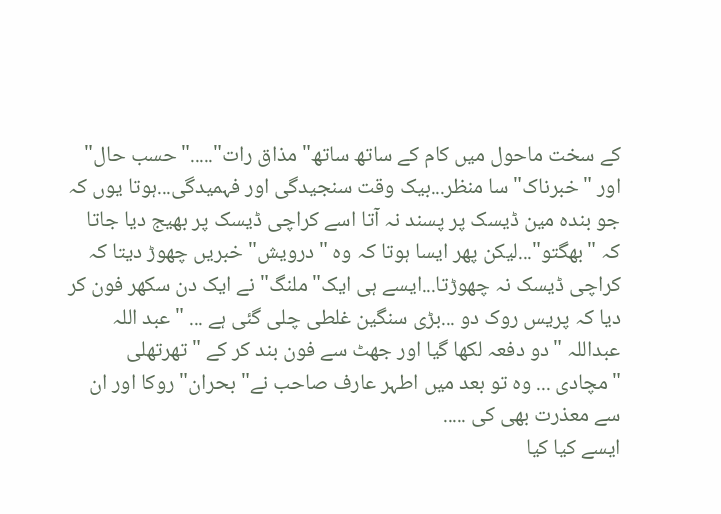کے سخت ماحول میں کام کے ساتھ ساتھ" مذاق رات"....."حسب حال" اور "خبرناک" سا منظر...بیک وقت سنجیدگی اور فہمیدگی...ہوتا یوں کہ جو بندہ مین ڈیسک پر پسند نہ آتا اسے کراچی ڈیسک پر بھیج دیا جاتا کہ "بھگتو"...لیکن پھر ایسا ہوتا کہ وہ "درویش" خبریں چھوڑ دیتا کہ کراچی ڈیسک نہ چھوڑتا...ایسے ہی ایک" ملنگ" نے ایک دن سکھر فون کر دیا کہ پریس روک دو ...بڑی سنگین غلطی چلی گئی ہے ... "عبد اللہ عبداللہ "دو دفعہ لکھا گیا اور جھٹ سے فون بند کر کے "تھرتھلی "مچادی ... وہ تو بعد میں اطہر عارف صاحب نے" بحران" روکا اور ان سے معذرت بھی کی .....
ایسے کیا کیا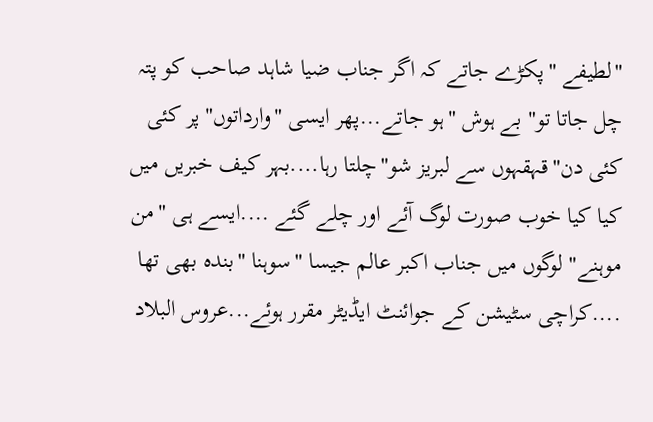"لطیفے "پکڑے جاتے کہ اگر جناب ضیا شاہد صاحب کو پتہ چل جاتا تو" بے ہوش "ہو جاتے...پھر ایسی "وارداتوں"پر کئی کئی دن"قہقہوں سے لبریز شو"چلتا رہا....بہر کیف خبریں میں کیا کیا خوب صورت لوگ آئے اور چلے گئے ....ایسے ہی "من موہنے" لوگوں میں جناب اکبر عالم جیسا "سوہنا "بندہ بھی تھا ....کراچی سٹیشن کے جوائنٹ ایڈیٹر مقرر ہوئے...عروس البلاد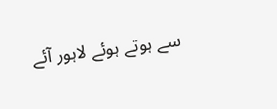سے ہوتے ہوئے لاہور آئے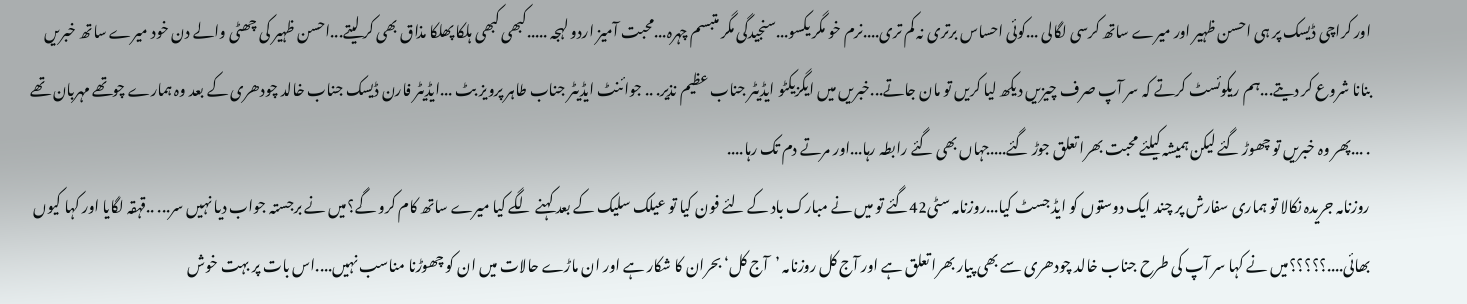اور کراچی ڈیسک پر ہی احسن ظہیر اور میرے ساتھ کرسی لگالی ...کوئی احساس برتری نہ کم تری....نرم خو مگر یکسو...سنجیدگی مگر متبسم چہرہ...محبت آمیز اردو لہجہ .....کبھی کبھی ہلکا پھلکا مذاق بھی کر لیتے...احسن ظہیر کی چھٹی والے دن خود میرے ساتھ خبریں بنانا شروع کر دیتے...ہم ریکوئسٹ کرتے کہ سر آپ صرف چیزیں دیکھ لیا کریں تو مان جاتے...خبریں میں ایگزیکٹو ایڈیٹر جناب عظیم نذیر. .. جوائنٹ ایڈیٹر جناب طاہر پرویز بٹ ...ایڈیٹر فارن ڈیسک جناب خالد چودھری کے بعد وہ ہمارے چوتھے مہربان تھے . ...پھر وہ خبریں تو چھوڑ گئے لیکن ہمیشہ کیلئے محبت بھرا تعلق جوڑ گئے....جہاں بھی گئے رابطہ رہا...اور مرتے دم تک رہا....
روزنامہ جریدہ نکالا تو ہماری سفارش پر چند ایک دوستوں کو ایڈ جسٹ کیا...روزنامہ سٹی42گئے تو میں نے مبارک باد کے لئے فون کیا تو عیلک سلیک کے بعد کہنے لگے کیا میرے ساتھ کام کرو گے؟میں نے برجستہ جواب دیا نہیں سر... ..قہقہ لگایا اور کہا کیوں بھائی....؟؟؟؟؟میں نے کہا سر آپ کی طرح جناب خالد چودھری سے بھی پیار بھرا تعلق ہے اور آج کل روزنامہ ’آج کل‘ بحران کا شکار ہے اور ان ماڑے حالات میں ان کو چھوڑنا مناسب نہیں....اس بات پر بہت خوش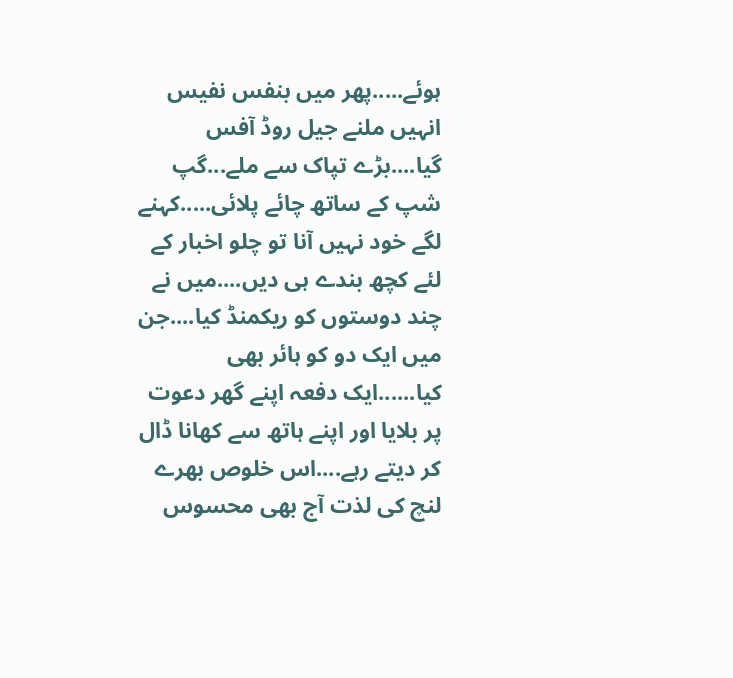ہوئے.....پھر میں بنفس نفیس انہیں ملنے جیل روڈ آفس گیا....بڑے تپاک سے ملے...گپ شپ کے ساتھ چائے پلائی.....کہنے لگے خود نہیں آنا تو چلو اخبار کے لئے کچھ بندے ہی دیں....میں نے چند دوستوں کو ریکمنڈ کیا....جن میں ایک دو کو ہائر بھی کیا......ایک دفعہ اپنے گھر دعوت پر بلایا اور اپنے ہاتھ سے کھانا ڈال کر دیتے رہے....اس خلوص بھرے لنچ کی لذت آج بھی محسوس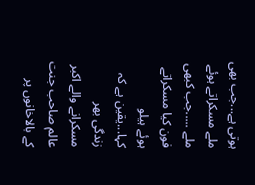ہوتی ہے...جب بھی ملے مسکراتے ہوئے ملے .....جب کبھی فون کیا مسکراتے ہوئے ہیلو کہا...یقین ہے کہ زندگی بھر مسکرانے والے اکبر عالم صاحب جنت کے بالاخانوں پر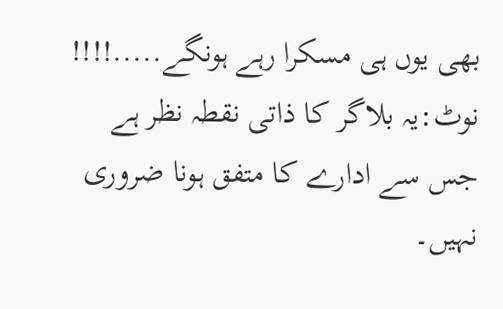بھی یوں ہی مسکرا رہے ہونگے.....!!!!
نوٹ:یہ بلاگر کا ذاتی نقطہ نظر ہے جس سے ادارے کا متفق ہونا ضروری نہیں۔